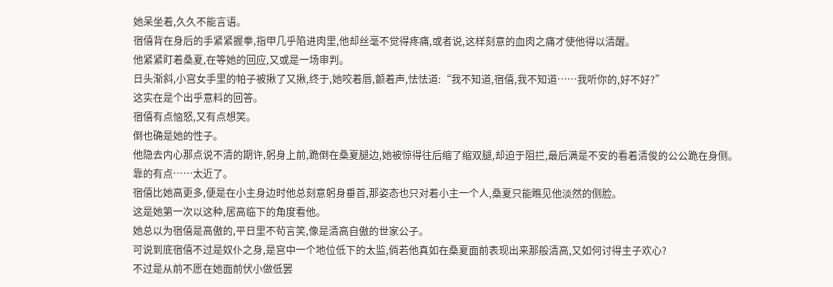她呆坐着,久久不能言语。
宿僖背在身后的手紧紧握拳,指甲几乎陷进肉里,他却丝毫不觉得疼痛,或者说,这样刻意的血肉之痛才使他得以清醒。
他紧紧盯着桑夏,在等她的回应,又或是一场审判。
日头渐斜,小宫女手里的帕子被揪了又揪,终于,她咬着唇,颤着声,怯怯道:“我不知道,宿僖,我不知道……我听你的,好不好?”
这实在是个出乎意料的回答。
宿僖有点恼怒,又有点想笑。
倒也确是她的性子。
他隐去内心那点说不清的期许,躬身上前,跪倒在桑夏腿边,她被惊得往后缩了缩双腿,却迫于阻拦,最后满是不安的看着清俊的公公跪在身侧。
靠的有点……太近了。
宿僖比她高更多,便是在小主身边时他总刻意躬身垂首,那姿态也只对着小主一个人,桑夏只能瞧见他淡然的侧脸。
这是她第一次以这种,居高临下的角度看他。
她总以为宿僖是高傲的,平日里不茍言笑,像是清高自傲的世家公子。
可说到底宿僖不过是奴仆之身,是宫中一个地位低下的太监,倘若他真如在桑夏面前表现出来那般清高,又如何讨得主子欢心?
不过是从前不愿在她面前伏小做低罢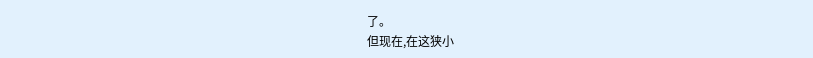了。
但现在,在这狭小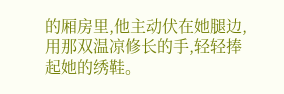的厢房里,他主动伏在她腿边,用那双温凉修长的手,轻轻捧起她的绣鞋。